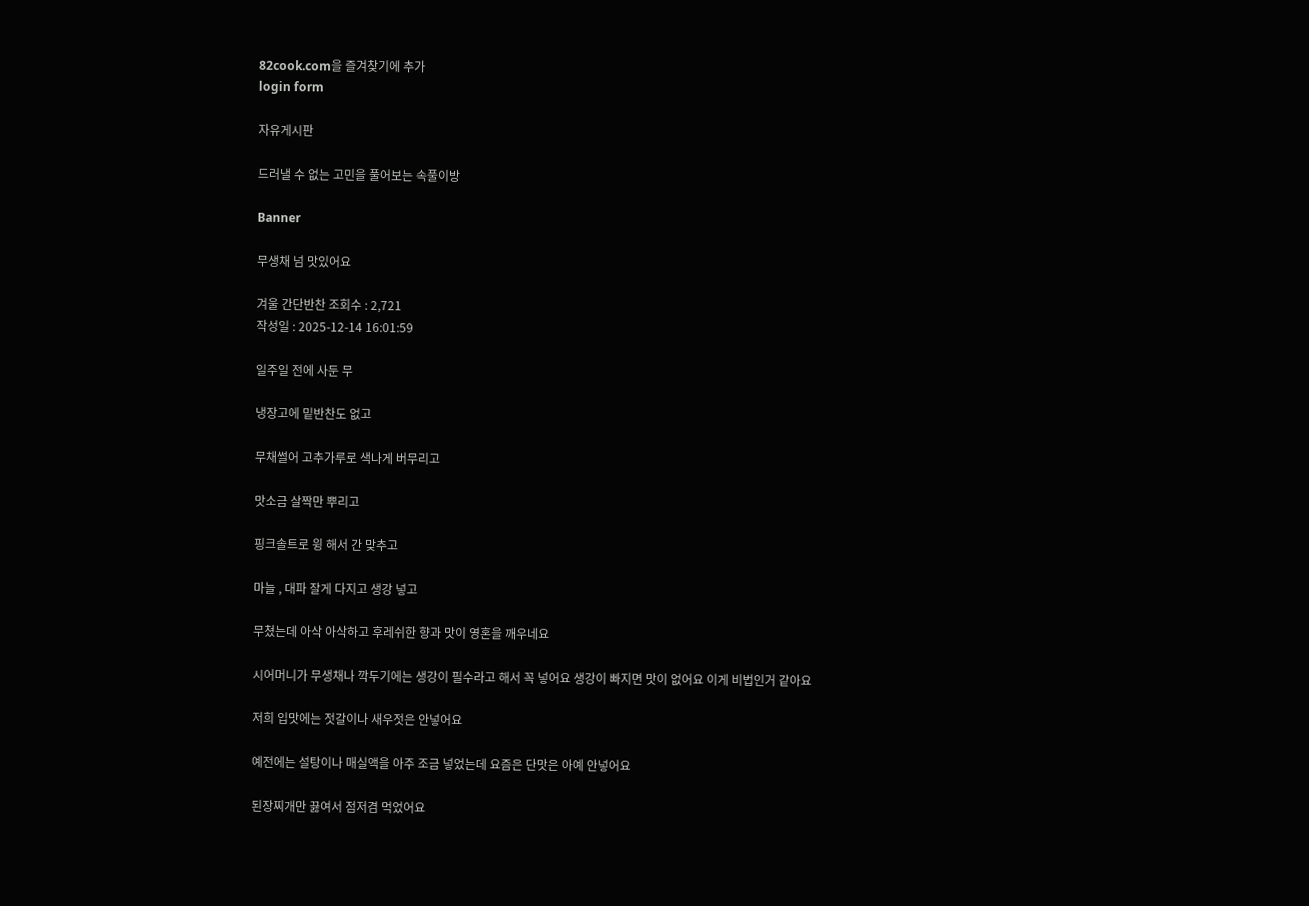82cook.com을 즐겨찾기에 추가
login form

자유게시판

드러낼 수 없는 고민을 풀어보는 속풀이방

Banner

무생채 넘 맛있어요

겨울 간단반찬 조회수 : 2,721
작성일 : 2025-12-14 16:01:59

일주일 전에 사둔 무

냉장고에 밑반찬도 없고

무채썰어 고추가루로 색나게 버무리고

맛소금 살짝만 뿌리고

핑크솔트로 윙 해서 간 맞추고

마늘 , 대파 잘게 다지고 생강 넣고

무쳤는데 아삭 아삭하고 후레쉬한 향과 맛이 영혼을 깨우네요

시어머니가 무생채나 깍두기에는 생강이 필수라고 해서 꼭 넣어요 생강이 빠지면 맛이 없어요 이게 비법인거 같아요

저희 입맛에는 젓갈이나 새우젓은 안넣어요

예전에는 설탕이나 매실액을 아주 조금 넣었는데 요즘은 단맛은 아예 안넣어요

된장찌개만 끓여서 점저겸 먹었어요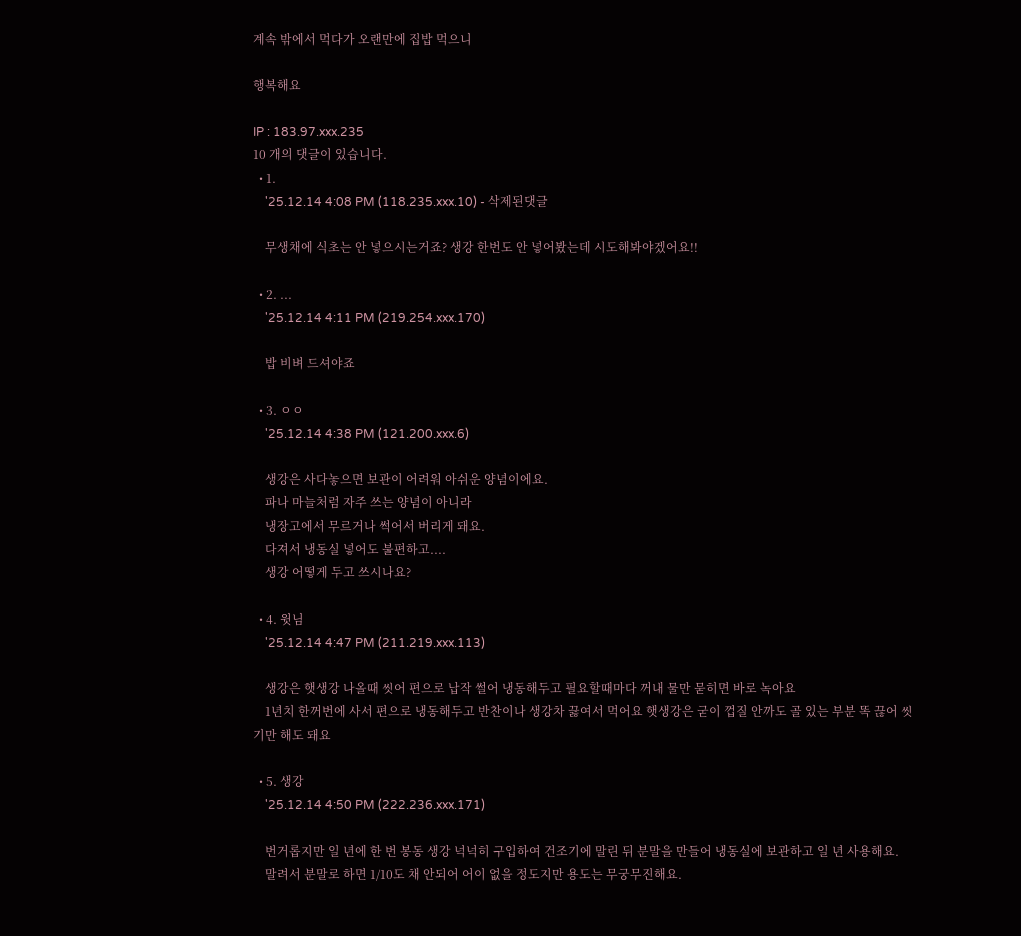계속 밖에서 먹다가 오랜만에 집밥 먹으니

행복해요

IP : 183.97.xxx.235
10 개의 댓글이 있습니다.
  • 1.
    '25.12.14 4:08 PM (118.235.xxx.10) - 삭제된댓글

    무생채에 식초는 안 넣으시는거죠? 생강 한번도 안 넣어봤는데 시도해봐야겠어요!!

  • 2. ...
    '25.12.14 4:11 PM (219.254.xxx.170)

    밥 비벼 드셔야죠

  • 3. ㅇㅇ
    '25.12.14 4:38 PM (121.200.xxx.6)

    생강은 사다놓으면 보관이 어려워 아쉬운 양념이에요.
    파나 마늘처럼 자주 쓰는 양념이 아니라
    냉장고에서 무르거나 썩어서 버리게 돼요.
    다져서 냉동실 넣어도 불편하고....
    생강 어떻게 두고 쓰시나요?

  • 4. 윗님
    '25.12.14 4:47 PM (211.219.xxx.113)

    생강은 햇생강 나올때 씻어 편으로 납작 썰어 냉동해두고 필요할때마다 꺼내 물만 묻히면 바로 녹아요
    1년치 한꺼번에 사서 편으로 냉동해두고 반찬이나 생강차 끓여서 먹어요 햇생강은 굳이 껍질 안까도 골 있는 부분 똑 끊어 씻기만 해도 돼요

  • 5. 생강
    '25.12.14 4:50 PM (222.236.xxx.171)

    번거롭지만 일 년에 한 번 봉동 생강 넉넉히 구입하여 건조기에 말린 뒤 분말을 만들어 냉동실에 보관하고 일 년 사용해요.
    말려서 분말로 하면 1/10도 채 안되어 어이 없을 정도지만 용도는 무궁무진해요.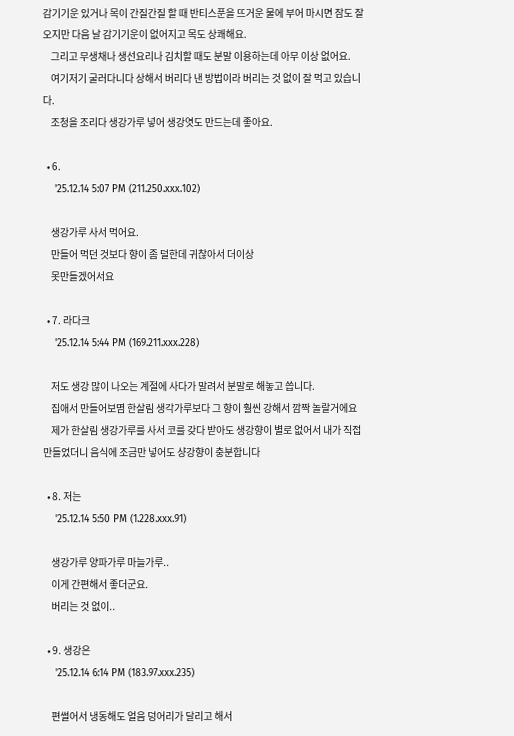감기기운 있거나 목이 간질간질 할 때 반티스푼을 뜨거운 물에 부어 마시면 잠도 잘 오지만 다음 날 감기기운이 없어지고 목도 상쾌해요.
    그리고 무생채나 생선요리나 김치할 때도 분말 이용하는데 아무 이상 없어요.
    여기저기 굴러다니다 상해서 버리다 낸 방법이라 버리는 것 없이 잘 먹고 있습니다.
    조청을 조리다 생강가루 넣어 생강엿도 만드는데 좋아요.

  • 6.
    '25.12.14 5:07 PM (211.250.xxx.102)

    생강가루 사서 먹어요.
    만들어 먹던 것보다 향이 좀 덜한데 귀찮아서 더이상
    못만들겠어서요

  • 7. 라다크
    '25.12.14 5:44 PM (169.211.xxx.228)

    저도 생강 많이 나오는 계절에 사다가 말려서 분말로 해놓고 씁니다.
    집애서 만들어보몀 한살림 생각가루보다 그 향이 훨씬 강해서 깜짝 놀랄거에요
    제가 한살림 생강가루를 사서 코를 갖다 받아도 생강향이 별로 없어서 내가 직접 만들었더니 음식에 조금만 넣어도 샹강향이 충분합니다

  • 8. 저는
    '25.12.14 5:50 PM (1.228.xxx.91)

    생강가루 양파가루 마늘가루..
    이게 간편해서 좋더군요.
    버리는 것 없이..

  • 9. 생강은
    '25.12.14 6:14 PM (183.97.xxx.235)

    편썰어서 냉동해도 얼음 덩어리가 달리고 해서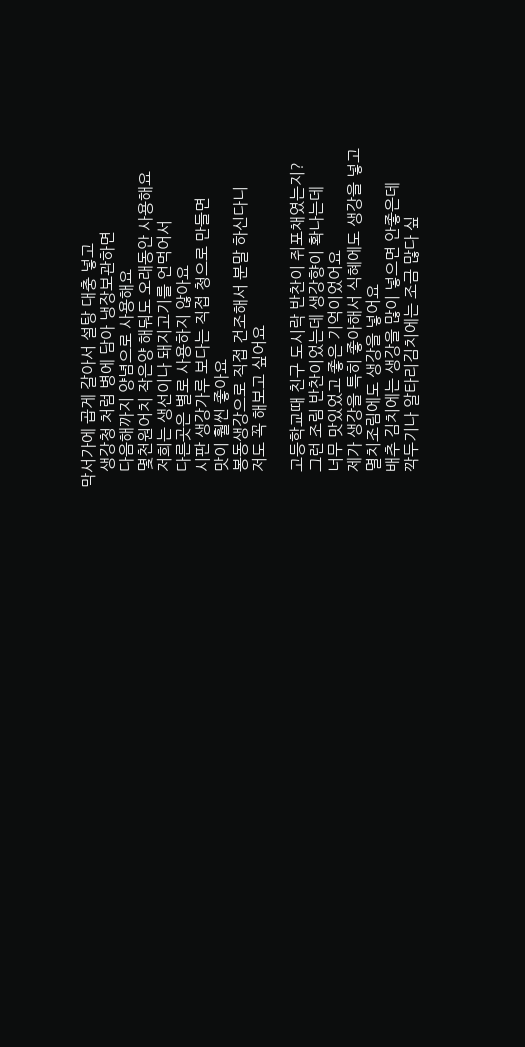막서가에 곱게 갈아서 설탕 대충 넣고
    생강청 처럼 병에 담아 냉장보관하면
    다음해까지 양념으로 사용해요
    몇천원어치 작은양 해둬도 오래동안 사용해요
    저희는 생선이나 돼지고기를 언먹어서
    다른곳은 별로 사용하지 않아요
    시판 생강가루 보다는 직접 청으로 만들면
    맛이 훨씬 좋아요
    봉동생강으로 직접 건조해서 분말 하신다니
    저도 꼭 해보고 싶어요

    고등학교때 친구 도시락 반찬이 쥐포채였는지?
    그런 조림 반찬이었는데 생강향이 확나는데
    너무 맛있었고 좋은 기억이었어요
    제가 생강을 특히 좋아해서 식혜에도 생강을 넣고
    멸치조림에도 생강을 넣어요
    배추 김치에는 생강을 많이 넣으면 안좋은데
    깍두기나 알타리김치에는 조금 많다 싶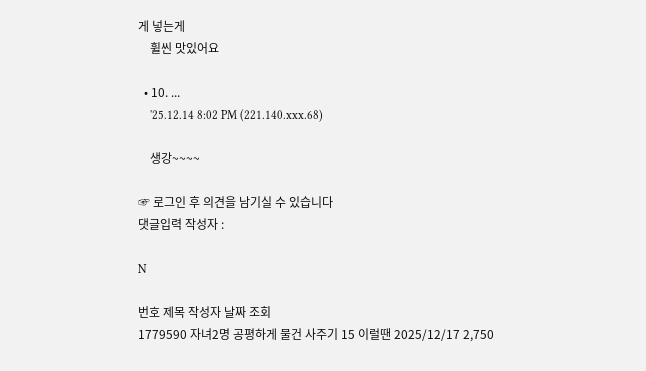게 넣는게
    휠씬 맛있어요

  • 10. ...
    '25.12.14 8:02 PM (221.140.xxx.68)

    생강~~~~

☞ 로그인 후 의견을 남기실 수 있습니다
댓글입력 작성자 :

N

번호 제목 작성자 날짜 조회
1779590 자녀2명 공평하게 물건 사주기 15 이럴땐 2025/12/17 2,750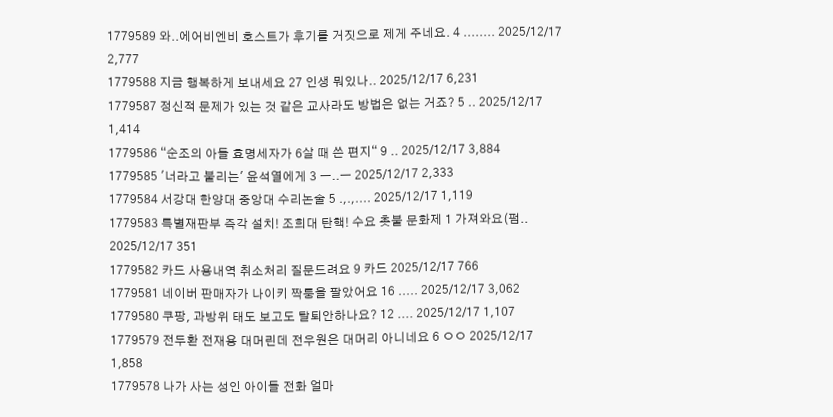1779589 와..에어비엔비 호스트가 후기를 거짓으로 제게 주네요. 4 ........ 2025/12/17 2,777
1779588 지금 행복하게 보내세요 27 인생 뭐있나.. 2025/12/17 6,231
1779587 정신적 문제가 있는 것 같은 교사라도 방법은 없는 거죠? 5 .. 2025/12/17 1,414
1779586 “순조의 아들 효명세자가 6살 때 쓴 편지“ 9 .. 2025/12/17 3,884
1779585 '너라고 불리는' 윤석열에게 3 ㅡ..ㅡ 2025/12/17 2,333
1779584 서강대 한양대 중앙대 수리논술 5 .,.,.... 2025/12/17 1,119
1779583 특별재판부 즉각 설치! 조희대 탄핵! 수요 촛불 문화제 1 가져와요(펌.. 2025/12/17 351
1779582 카드 사용내역 취소처리 질문드려요 9 카드 2025/12/17 766
1779581 네이버 판매자가 나이키 짝퉁을 팔았어요 16 ..... 2025/12/17 3,062
1779580 쿠팡, 과방위 태도 보고도 탈퇴안하나요? 12 .... 2025/12/17 1,107
1779579 전두환 전재용 대머린데 전우원은 대머리 아니네요 6 ㅇㅇ 2025/12/17 1,858
1779578 나가 사는 성인 아이들 전화 얼마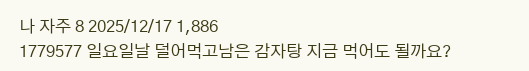나 자주 8 2025/12/17 1,886
1779577 일요일날 덜어먹고남은 감자탕 지금 먹어도 될까요?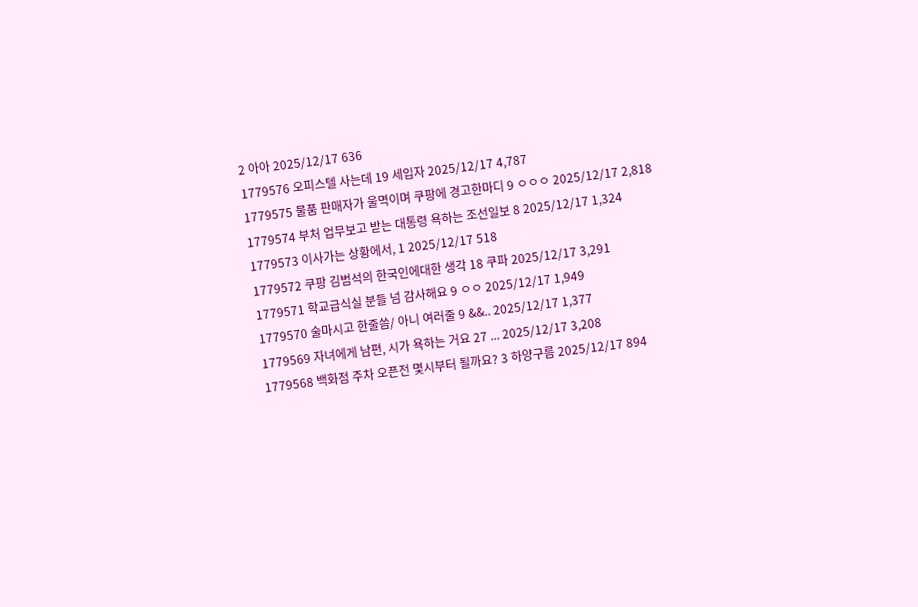2 아아 2025/12/17 636
1779576 오피스텔 사는데 19 세입자 2025/12/17 4,787
1779575 물품 판매자가 울멱이며 쿠팡에 경고한마디 9 ㅇㅇㅇ 2025/12/17 2,818
1779574 부처 업무보고 받는 대통령 욕하는 조선일보 8 2025/12/17 1,324
1779573 이사가는 상황에서, 1 2025/12/17 518
1779572 쿠팡 김범석의 한국인에대한 생각 18 쿠파 2025/12/17 3,291
1779571 학교급식실 분들 넘 감사해요 9 ㅇㅇ 2025/12/17 1,949
1779570 술마시고 한줄씀/ 아니 여러줄 9 &&.. 2025/12/17 1,377
1779569 자녀에게 남편, 시가 욕하는 거요 27 ... 2025/12/17 3,208
1779568 백화점 주차 오픈전 몇시부터 될까요? 3 하양구름 2025/12/17 894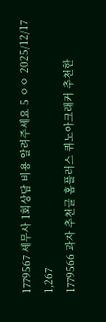1779567 세무사 1회상담 비용 알려주세요 5 ㅇㅇ 2025/12/17 1,267
1779566 과자 추천글 홈플러스 퀴노아크래커 추천한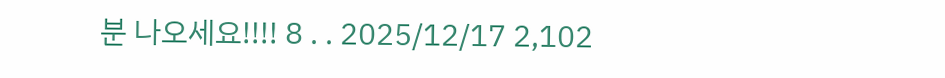분 나오세요!!!! 8 . . 2025/12/17 2,102